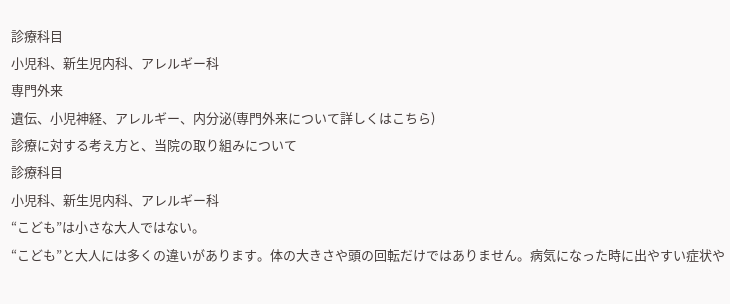診療科目
小児科、新生児内科、アレルギー科
専門外来
遺伝、小児神経、アレルギー、内分泌(専門外来について詳しくはこちら)
診療に対する考え方と、当院の取り組みについて
診療科目
小児科、新生児内科、アレルギー科
“こども”は小さな大人ではない。
“こども”と大人には多くの違いがあります。体の大きさや頭の回転だけではありません。病気になった時に出やすい症状や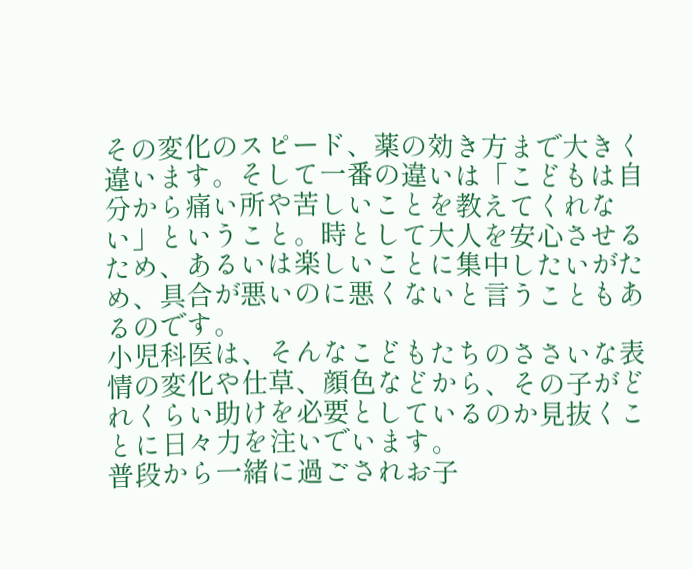その変化のスピード、薬の効き方まで大きく違います。そして一番の違いは「こどもは自分から痛い所や苦しいことを教えてくれない」ということ。時として大人を安心させるため、あるいは楽しいことに集中したいがため、具合が悪いのに悪くないと言うこともあるのです。
小児科医は、そんなこどもたちのささいな表情の変化や仕草、顔色などから、その子がどれくらい助けを必要としているのか見抜くことに日々力を注いでいます。
普段から一緒に過ごされお子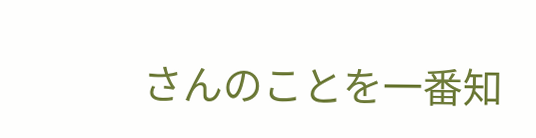さんのことを一番知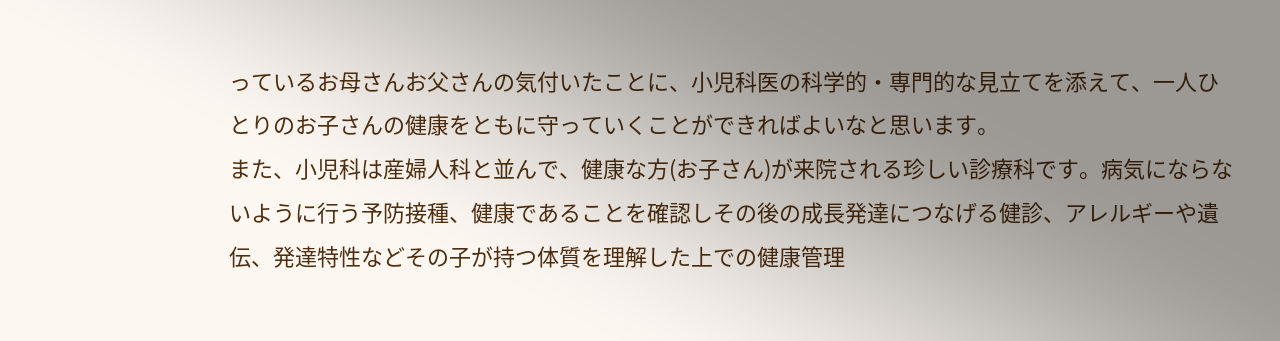っているお母さんお父さんの気付いたことに、小児科医の科学的・専門的な見立てを添えて、一人ひとりのお子さんの健康をともに守っていくことができればよいなと思います。
また、小児科は産婦人科と並んで、健康な方(お子さん)が来院される珍しい診療科です。病気にならないように行う予防接種、健康であることを確認しその後の成長発達につなげる健診、アレルギーや遺伝、発達特性などその子が持つ体質を理解した上での健康管理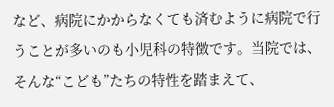など、病院にかからなくても済むように病院で行うことが多いのも小児科の特徴です。当院では、そんな“こども”たちの特性を踏まえて、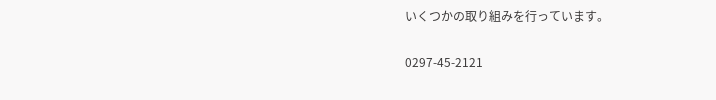いくつかの取り組みを行っています。

0297-45-2121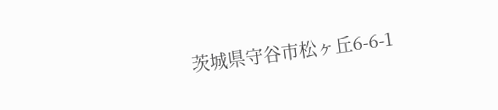茨城県守谷市松ヶ丘6-6-1